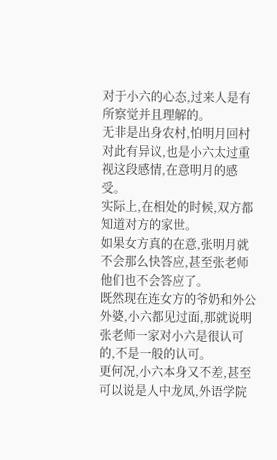对于小六的心态,过来人是有所察觉并且理解的。
无非是出身农村,怕明月回村对此有异议,也是小六太过重视这段感情,在意明月的感受。
实际上,在相处的时候,双方都知道对方的家世。
如果女方真的在意,张明月就不会那么快答应,甚至张老师他们也不会答应了。
既然现在连女方的爷奶和外公外婆,小六都见过面,那就说明张老师一家对小六是很认可的,不是一般的认可。
更何况,小六本身又不差,甚至可以说是人中龙凤,外语学院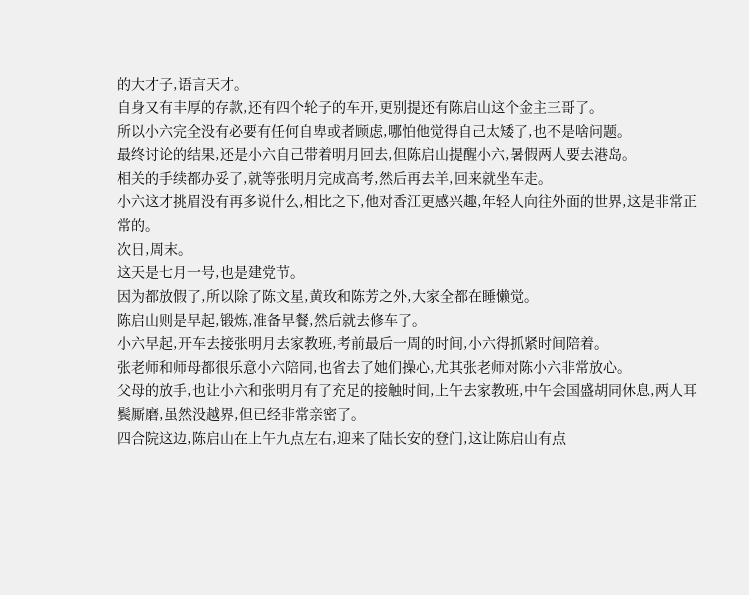的大才子,语言天才。
自身又有丰厚的存款,还有四个轮子的车开,更别提还有陈启山这个金主三哥了。
所以小六完全没有必要有任何自卑或者顾虑,哪怕他觉得自己太矮了,也不是啥问题。
最终讨论的结果,还是小六自己带着明月回去,但陈启山提醒小六,暑假两人要去港岛。
相关的手续都办妥了,就等张明月完成高考,然后再去羊,回来就坐车走。
小六这才挑眉没有再多说什么,相比之下,他对香江更感兴趣,年轻人向往外面的世界,这是非常正常的。
次日,周末。
这天是七月一号,也是建党节。
因为都放假了,所以除了陈文星,黄玫和陈芳之外,大家全都在睡懒觉。
陈启山则是早起,锻炼,准备早餐,然后就去修车了。
小六早起,开车去接张明月去家教班,考前最后一周的时间,小六得抓紧时间陪着。
张老师和师母都很乐意小六陪同,也省去了她们操心,尤其张老师对陈小六非常放心。
父母的放手,也让小六和张明月有了充足的接触时间,上午去家教班,中午会国盛胡同休息,两人耳鬓厮磨,虽然没越界,但已经非常亲密了。
四合院这边,陈启山在上午九点左右,迎来了陆长安的登门,这让陈启山有点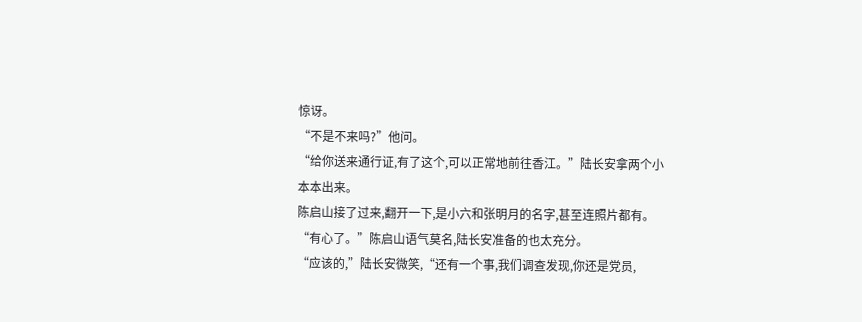惊讶。
“不是不来吗?”他问。
“给你送来通行证,有了这个,可以正常地前往香江。”陆长安拿两个小本本出来。
陈启山接了过来,翻开一下,是小六和张明月的名字,甚至连照片都有。
“有心了。”陈启山语气莫名,陆长安准备的也太充分。
“应该的,”陆长安微笑,“还有一个事,我们调查发现,你还是党员,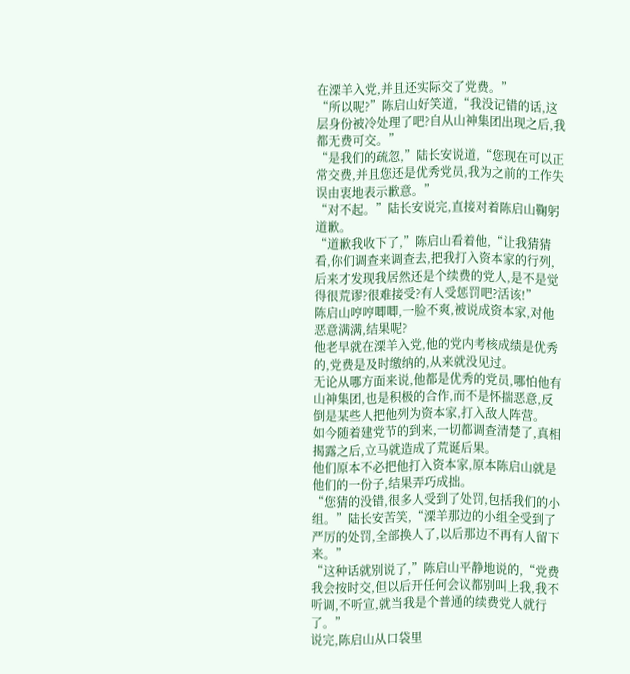在溧羊入党,并且还实际交了党费。”
“所以呢?”陈启山好笑道,“我没记错的话,这层身份被冷处理了吧?自从山神集团出现之后,我都无费可交。”
“是我们的疏忽,”陆长安说道,“您现在可以正常交费,并且您还是优秀党员,我为之前的工作失误由衷地表示歉意。”
“对不起。”陆长安说完,直接对着陈启山鞠躬道歉。
“道歉我收下了,”陈启山看着他,“让我猜猜看,你们调查来调查去,把我打入资本家的行列,后来才发现我居然还是个续费的党人,是不是觉得很荒谬?很难接受?有人受惩罚吧?活该!”
陈启山哼哼唧唧,一脸不爽,被说成资本家,对他恶意满满,结果呢?
他老早就在溧羊入党,他的党内考核成绩是优秀的,党费是及时缴纳的,从来就没见过。
无论从哪方面来说,他都是优秀的党员,哪怕他有山神集团,也是积极的合作,而不是怀揣恶意,反倒是某些人把他列为资本家,打入敌人阵营。
如今随着建党节的到来,一切都调查清楚了,真相揭露之后,立马就造成了荒诞后果。
他们原本不必把他打入资本家,原本陈启山就是他们的一份子,结果弄巧成拙。
“您猜的没错,很多人受到了处罚,包括我们的小组。”陆长安苦笑,“溧羊那边的小组全受到了严厉的处罚,全部换人了,以后那边不再有人留下来。”
“这种话就别说了,”陈启山平静地说的,“党费我会按时交,但以后开任何会议都别叫上我,我不听调,不听宣,就当我是个普通的续费党人就行了。”
说完,陈启山从口袋里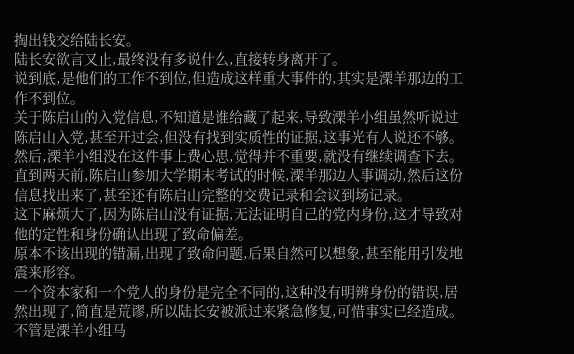掏出钱交给陆长安。
陆长安欲言又止,最终没有多说什么,直接转身离开了。
说到底,是他们的工作不到位,但造成这样重大事件的,其实是溧羊那边的工作不到位。
关于陈启山的入党信息,不知道是谁给藏了起来,导致溧羊小组虽然听说过陈启山入党,甚至开过会,但没有找到实质性的证据,这事光有人说还不够。
然后,溧羊小组没在这件事上费心思,觉得并不重要,就没有继续调查下去。
直到两天前,陈启山参加大学期末考试的时候,溧羊那边人事调动,然后这份信息找出来了,甚至还有陈启山完整的交费记录和会议到场记录。
这下麻烦大了,因为陈启山没有证据,无法证明自己的党内身份,这才导致对他的定性和身份确认出现了致命偏差。
原本不该出现的错漏,出现了致命问题,后果自然可以想象,甚至能用引发地震来形容。
一个资本家和一个党人的身份是完全不同的,这种没有明辨身份的错误,居然出现了,简直是荒谬,所以陆长安被派过来紧急修复,可惜事实已经造成。
不管是溧羊小组马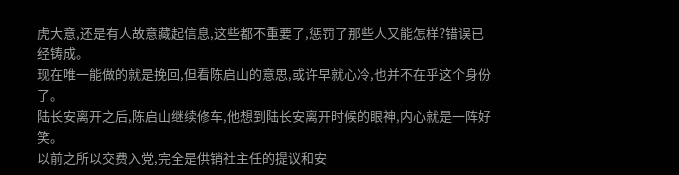虎大意,还是有人故意藏起信息,这些都不重要了,惩罚了那些人又能怎样?错误已经铸成。
现在唯一能做的就是挽回,但看陈启山的意思,或许早就心冷,也并不在乎这个身份了。
陆长安离开之后,陈启山继续修车,他想到陆长安离开时候的眼神,内心就是一阵好笑。
以前之所以交费入党,完全是供销社主任的提议和安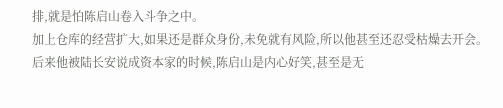排,就是怕陈启山卷入斗争之中。
加上仓库的经营扩大,如果还是群众身份,未免就有风险,所以他甚至还忍受枯燥去开会。
后来他被陆长安说成资本家的时候,陈启山是内心好笑,甚至是无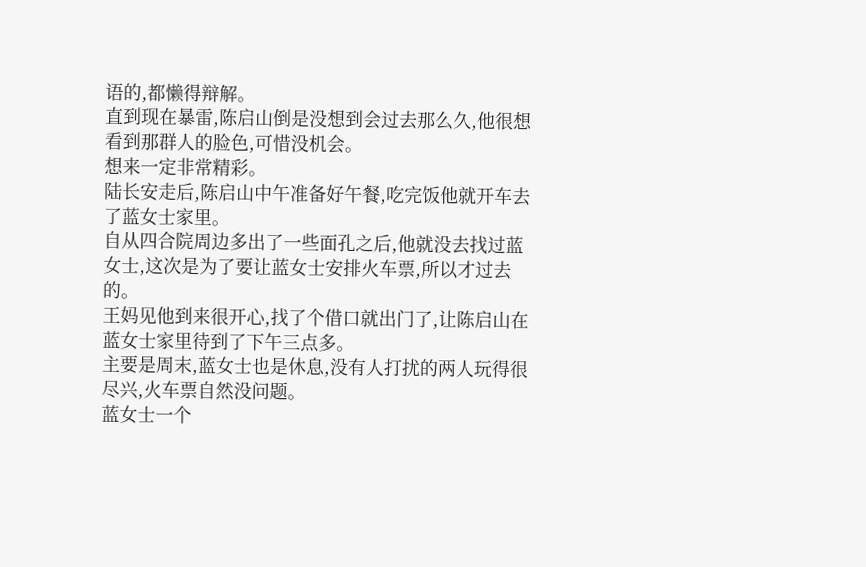语的,都懒得辩解。
直到现在暴雷,陈启山倒是没想到会过去那么久,他很想看到那群人的脸色,可惜没机会。
想来一定非常精彩。
陆长安走后,陈启山中午准备好午餐,吃完饭他就开车去了蓝女士家里。
自从四合院周边多出了一些面孔之后,他就没去找过蓝女士,这次是为了要让蓝女士安排火车票,所以才过去的。
王妈见他到来很开心,找了个借口就出门了,让陈启山在蓝女士家里待到了下午三点多。
主要是周末,蓝女士也是休息,没有人打扰的两人玩得很尽兴,火车票自然没问题。
蓝女士一个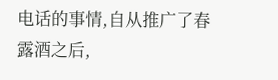电话的事情,自从推广了春露酒之后,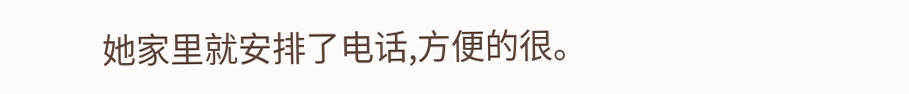她家里就安排了电话,方便的很。